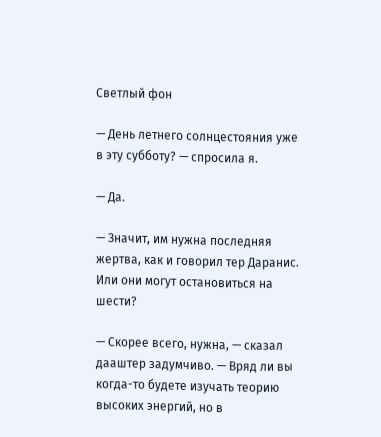Светлый фон

— День летнего солнцестояния уже в эту субботу? — спросила я.

— Да.

— Значит, им нужна последняя жертва, как и говорил тер Даранис. Или они могут остановиться на шести?

— Скорее всего, нужна, — сказал дааштер задумчиво. — Вряд ли вы когда-то будете изучать теорию высоких энергий, но в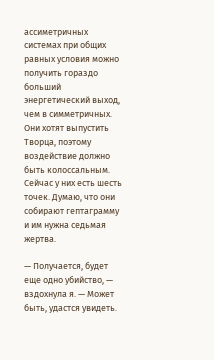ассиметричных системах при общих равных условия можно получить гораздо больший энергетический выход, чем в симметричных. Они хотят выпустить Творца, поэтому воздействие должно быть колоссальным. Сейчас у них есть шесть точек. Думаю, что они собирают гептаграмму и им нужна седьмая жертва.

— Получается, будет еще одно убийство, — вздохнула я. — Может быть, удастся увидеть.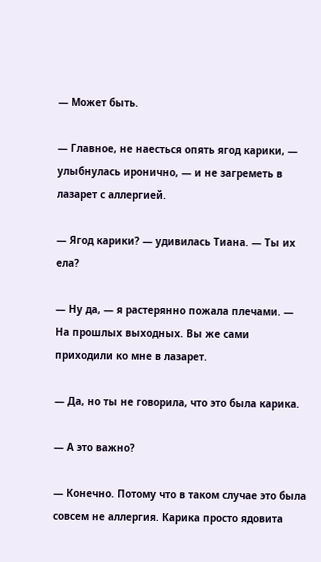— Может быть.

— Главное, не наесться опять ягод карики, — улыбнулась иронично, — и не загреметь в лазарет с аллергией.

— Ягод карики? — удивилась Тиана. — Ты их ела?

— Ну да, — я растерянно пожала плечами. — На прошлых выходных. Вы же сами приходили ко мне в лазарет.

— Да, но ты не говорила, что это была карика.

— А это важно?

— Конечно. Потому что в таком случае это была совсем не аллергия. Карика просто ядовита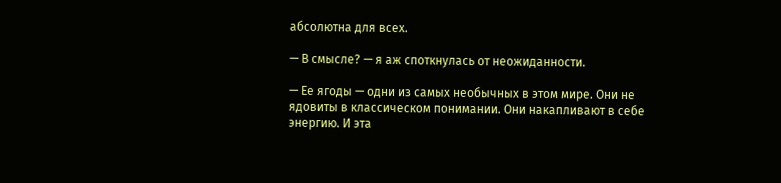абсолютна для всех.

— В смысле? — я аж споткнулась от неожиданности.

— Ее ягоды — одни из самых необычных в этом мире. Они не ядовиты в классическом понимании. Они накапливают в себе энергию. И эта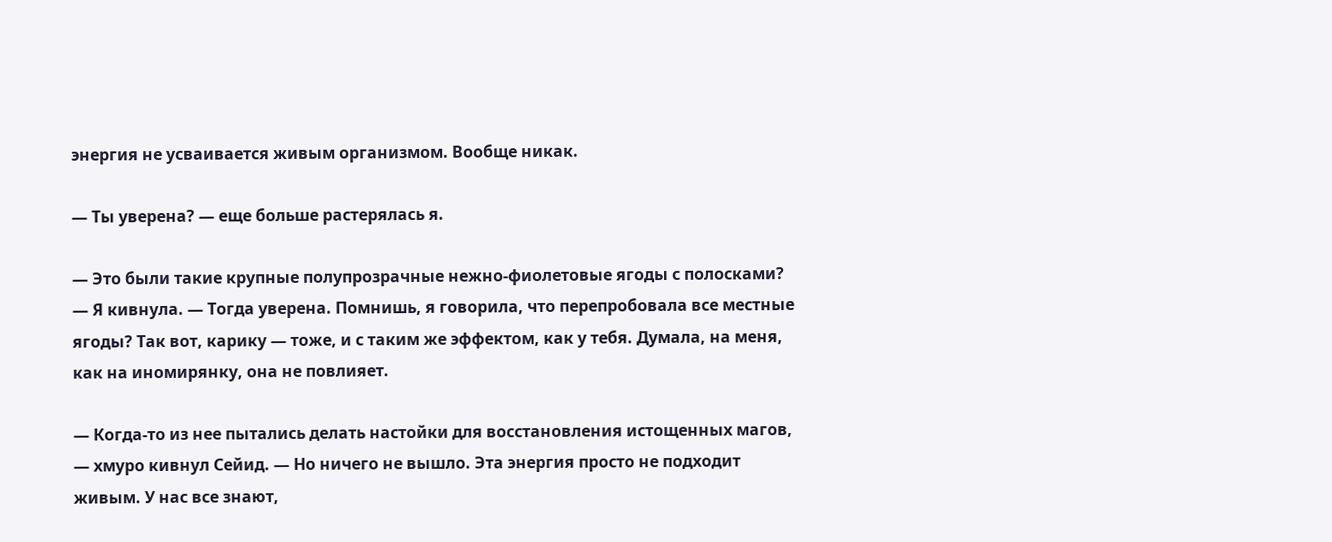энергия не усваивается живым организмом. Вообще никак.

— Ты уверена? — еще больше растерялась я.

— Это были такие крупные полупрозрачные нежно-фиолетовые ягоды с полосками? — Я кивнула. — Тогда уверена. Помнишь, я говорила, что перепробовала все местные ягоды? Так вот, карику — тоже, и с таким же эффектом, как у тебя. Думала, на меня, как на иномирянку, она не повлияет.

— Когда-то из нее пытались делать настойки для восстановления истощенных магов, — хмуро кивнул Сейид. — Но ничего не вышло. Эта энергия просто не подходит живым. У нас все знают,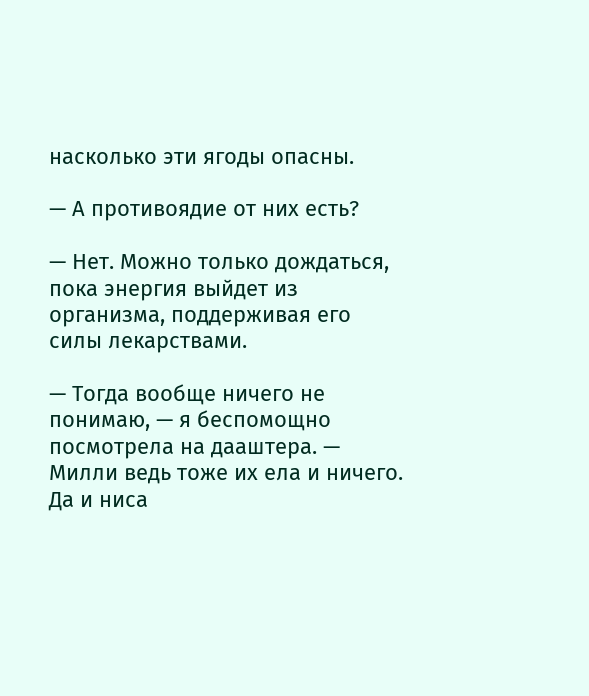насколько эти ягоды опасны.

— А противоядие от них есть?

— Нет. Можно только дождаться, пока энергия выйдет из организма, поддерживая его силы лекарствами.

— Тогда вообще ничего не понимаю, — я беспомощно посмотрела на дааштера. — Милли ведь тоже их ела и ничего. Да и ниса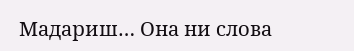Мадариш… Она ни слова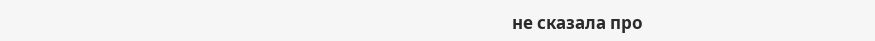не сказала про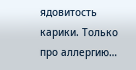ядовитость карики. Только про аллергию…